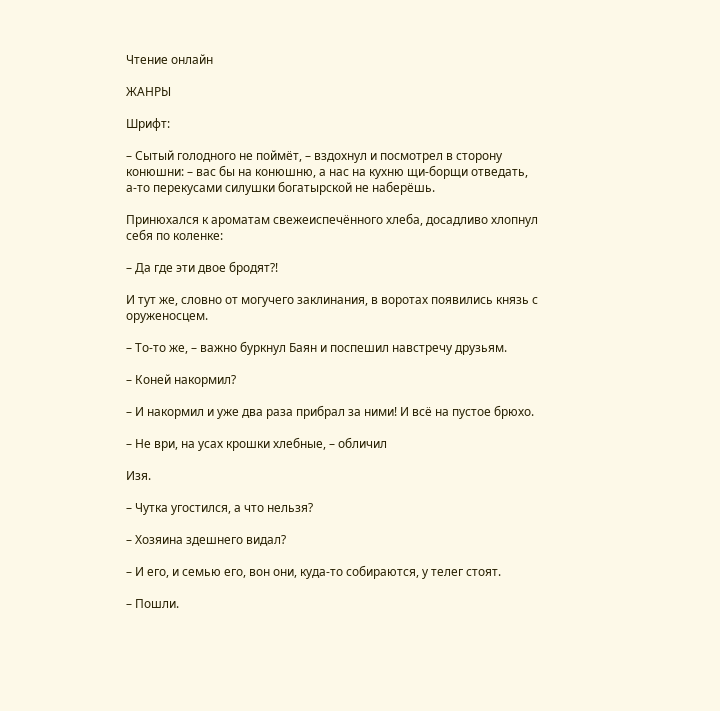Чтение онлайн

ЖАНРЫ

Шрифт:

– Сытый голодного не поймёт, – вздохнул и посмотрел в сторону конюшни: – вас бы на конюшню, а нас на кухню щи-борщи отведать, а-то перекусами силушки богатырской не наберёшь.

Принюхался к ароматам свежеиспечённого хлеба, досадливо хлопнул себя по коленке:

– Да где эти двое бродят?!

И тут же, словно от могучего заклинания, в воротах появились князь с оруженосцем.

– То-то же, – важно буркнул Баян и поспешил навстречу друзьям.

– Коней накормил?

– И накормил и уже два раза прибрал за ними! И всё на пустое брюхо.

– Не ври, на усах крошки хлебные, – обличил

Изя.

– Чутка угостился, а что нельзя?

– Хозяина здешнего видал?

– И его, и семью его, вон они, куда-то собираются, у телег стоят.

– Пошли.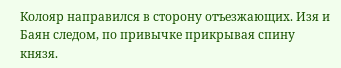Колояр направился в сторону отъезжающих. Изя и Баян следом, по привычке прикрывая спину князя.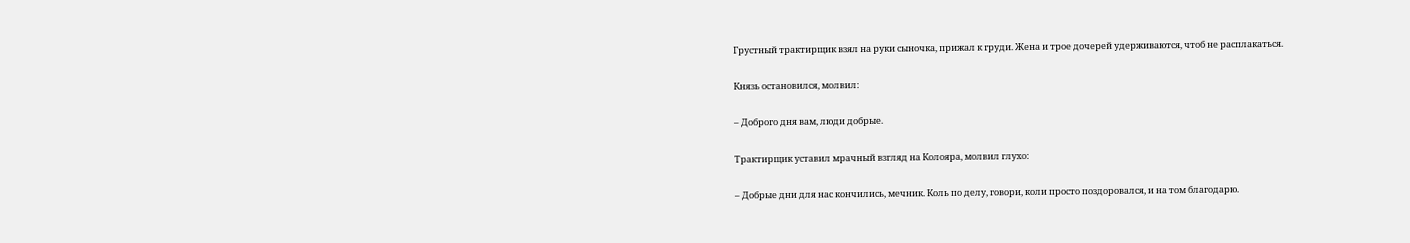Грустный трактирщик взял на руки сыночка, прижал к груди. Жена и трое дочерей удерживаются, чтоб не расплакаться.

Князь остановился, молвил:

– Доброго дня вам, люди добрые.

Трактирщик уставил мрачный взгляд на Колояра, молвил глухо:

– Добрые дни для нас кончились, мечник. Коль по делу, говори, коли просто поздоровался, и на том благодарю.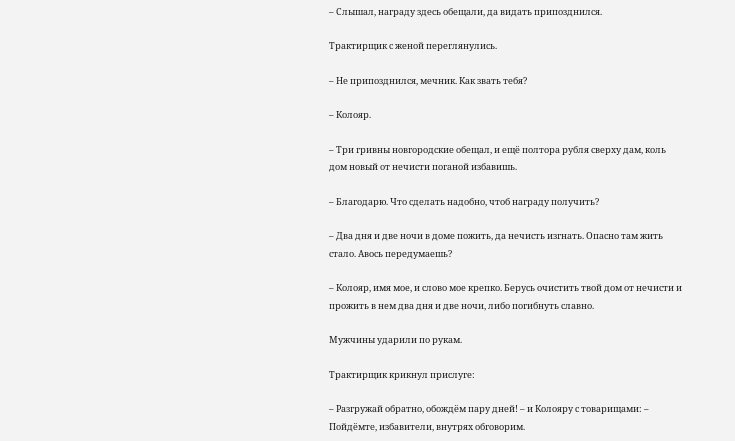– Слышал, награду здесь обещали, да видать припозднился.

Трактирщик с женой переглянулись.

– Не припозднился, мечник. Как звать тебя?

– Колояр.

– Три гривны новгородские обещал, и ещё полтора рубля сверху дам, коль дом новый от нечисти поганой избавишь.

– Благодарю. Что сделать надобно, чтоб награду получить?

– Два дня и две ночи в доме пожить, да нечисть изгнать. Опасно там жить стало. Авось передумаешь?

– Колояр, имя моe, и слово моe крепко. Берусь очистить твой дом от нечисти и прожить в нeм два дня и две ночи, либо погибнуть славно.

Мужчины ударили по рукам.

Трактирщик крикнул прислуге:

– Разгружай обратно, обождём пару дней! – и Колояру с товарищами: – Пойдёмте, избавители, внутрях обговорим.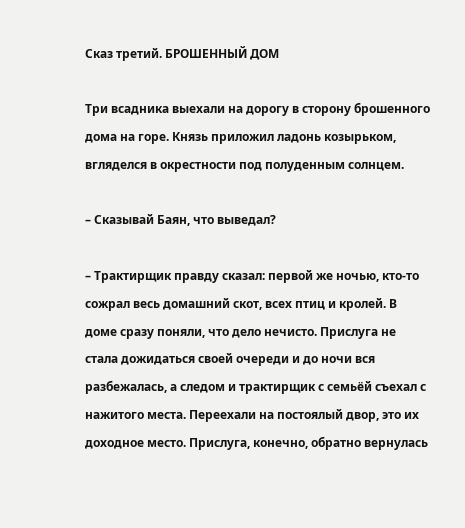Сказ третий. БРОШЕННЫЙ ДОМ

Три всадника выехали на дорогу в сторону брошенного дома на горе. Князь приложил ладонь козырьком, вгляделся в окрестности под полуденным солнцем.

– Сказывай Баян, что выведал?

– Трактирщик правду сказал: первой же ночью, кто-то сожрал весь домашний скот, всех птиц и кролей. В доме сразу поняли, что дело нечисто. Прислуга не стала дожидаться своей очереди и до ночи вся разбежалась, а следом и трактирщик с семьёй съехал с нажитого места. Переехали на постоялый двор, это их доходное место. Прислуга, конечно, обратно вернулась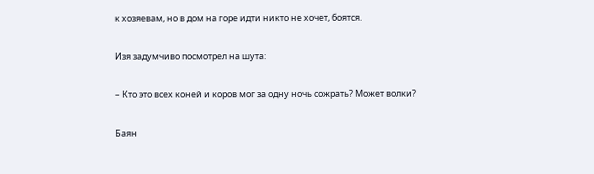к хозяевам, но в дом на горе идти никто не хочет, боятся.

Изя задумчиво посмотрел на шута:

– Кто это всех коней и коров мог за одну ночь сожрать? Может волки?

Баян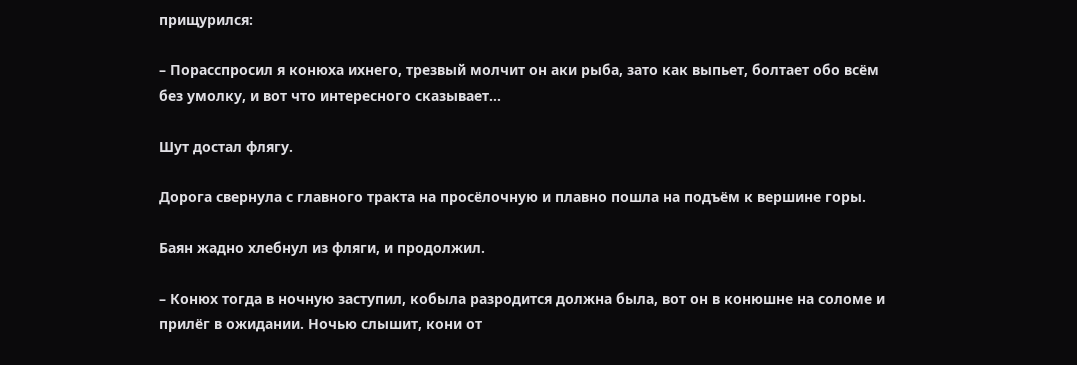прищурился:

– Порасспросил я конюха ихнего, трезвый молчит он аки рыба, зато как выпьет, болтает обо всём без умолку, и вот что интересного сказывает…

Шут достал флягу.

Дорога свернула с главного тракта на просёлочную и плавно пошла на подъём к вершине горы.

Баян жадно хлебнул из фляги, и продолжил.

– Конюх тогда в ночную заступил, кобыла разродится должна была, вот он в конюшне на соломе и прилёг в ожидании. Ночью слышит, кони от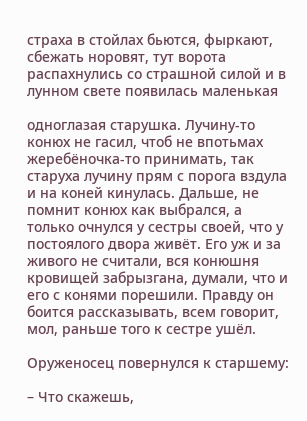страха в стойлах бьются, фыркают, сбежать норовят, тут ворота распахнулись со страшной силой и в лунном свете появилась маленькая

одноглазая старушка. Лучину-то конюх не гасил, чтоб не впотьмах жеребёночка-то принимать, так старуха лучину прям с порога вздула и на коней кинулась. Дальше, не помнит конюх как выбрался, а только очнулся у сестры своей, что у постоялого двора живёт. Его уж и за живого не считали, вся конюшня кровищей забрызгана, думали, что и его с конями порешили. Правду он боится рассказывать, всем говорит, мол, раньше того к сестре ушёл.

Оруженосец повернулся к старшему:

– Что скажешь,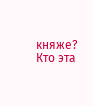княже? Кто эта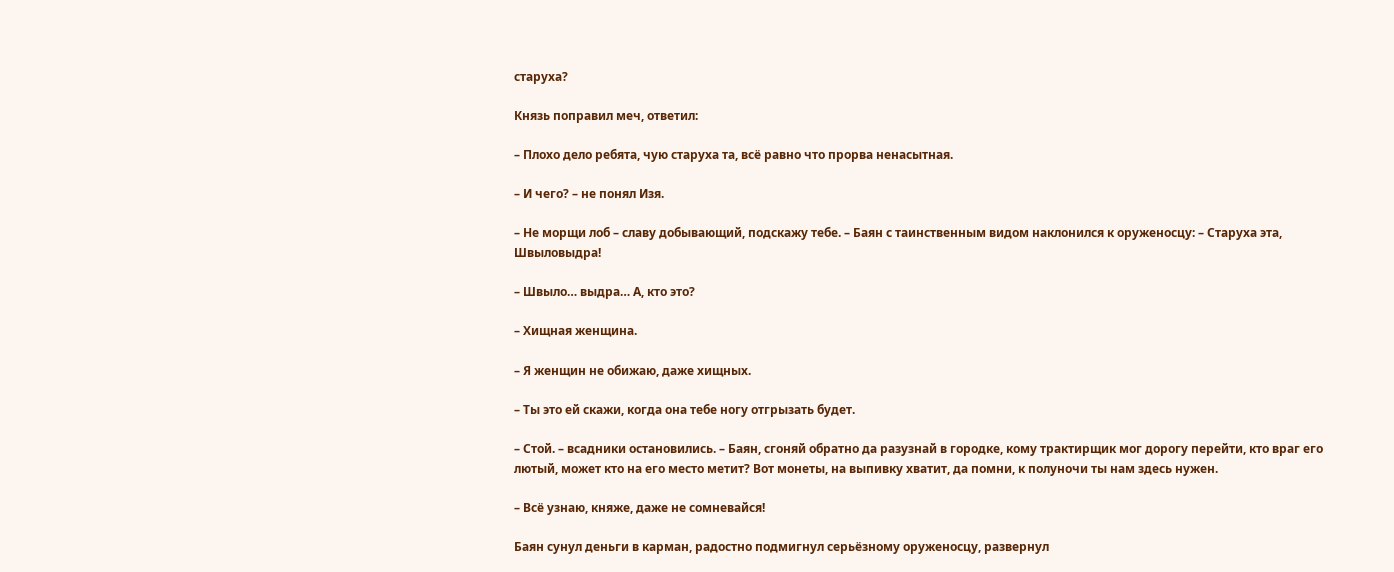старуха?

Князь поправил меч, ответил:

– Плохо дело ребята, чую старуха та, всё равно что прорва ненасытная.

– И чего? – не понял Изя.

– Не морщи лоб – славу добывающий, подскажу тебе. – Баян с таинственным видом наклонился к оруженосцу: – Старуха эта, Швыловыдра!

– Швыло… выдра… А, кто это?

– Хищная женщина.

– Я женщин не обижаю, даже хищных.

– Ты это ей скажи, когда она тебе ногу отгрызать будет.

– Стой. – всадники остановились. – Баян, сгоняй обратно да разузнай в городке, кому трактирщик мог дорогу перейти, кто враг его лютый, может кто на его место метит? Вот монеты, на выпивку хватит, да помни, к полуночи ты нам здесь нужен.

– Всё узнаю, княже, даже не сомневайся!

Баян сунул деньги в карман, радостно подмигнул серьёзному оруженосцу, развернул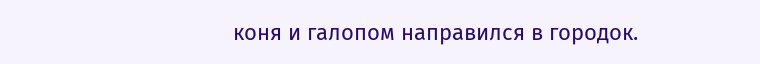коня и галопом направился в городок.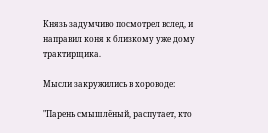Князь задумчиво посмотрел вслед, и направил коня к близкому уже дому трактирщика.

Мысли закружились в хороводе:

"Парень смышлёный, распутает, кто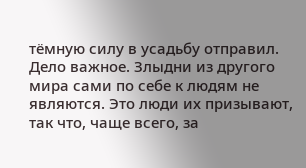тёмную силу в усадьбу отправил. Дело важное. Злыдни из другого мира сами по себе к людям не являются. Это люди их призывают, так что, чаще всего, за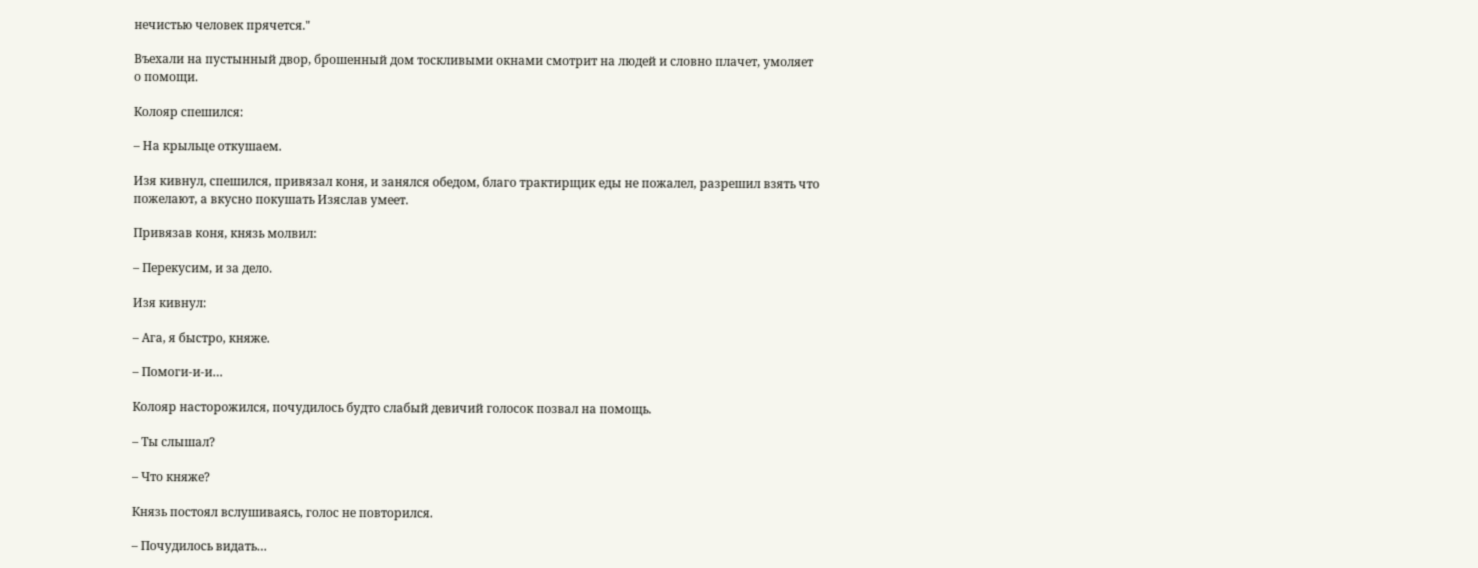нечистью человек прячется."

Въехали на пустынный двор, брошенный дом тоскливыми окнами смотрит на людей и словно плачет, умоляет о помощи.

Колояр спешился:

– На крыльце откушаем.

Изя кивнул, спешился, привязал коня, и занялся обедом, благо трактирщик еды не пожалел, разрешил взять что пожелают, а вкусно покушать Изяслав умеет.

Привязав коня, князь молвил:

– Перекусим, и за дело.

Изя кивнул:

– Ага, я быстро, княже.

– Помоги-и-и…

Колояр насторожился, почудилось будто слабый девичий голосок позвал на помощь.

– Ты слышал?

– Что княже?

Князь постоял вслушиваясь, голос не повторился.

– Почудилось видать…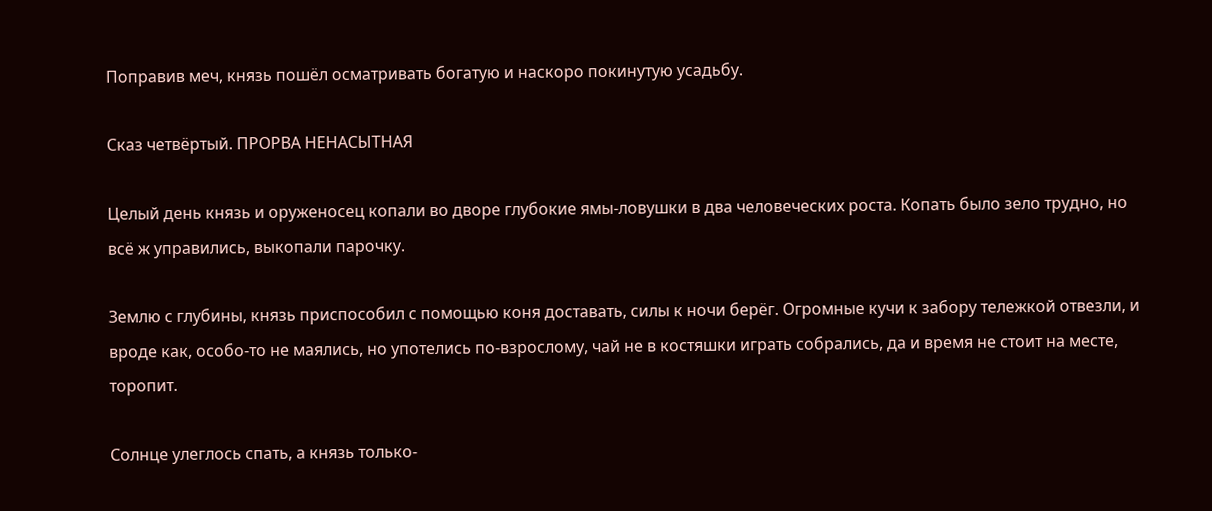Поправив меч, князь пошёл осматривать богатую и наскоро покинутую усадьбу.

Сказ четвёртый. ПРОРВА НЕНАСЫТНАЯ

Целый день князь и оруженосец копали во дворе глубокие ямы-ловушки в два человеческих роста. Копать было зело трудно, но всё ж управились, выкопали парочку.

Землю с глубины, князь приспособил с помощью коня доставать, силы к ночи берёг. Огромные кучи к забору тележкой отвезли, и вроде как, особо-то не маялись, но употелись по-взрослому, чай не в костяшки играть собрались, да и время не стоит на месте, торопит.

Солнце улеглось спать, а князь только-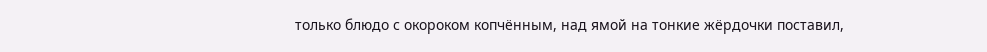только блюдо с окороком копчённым, над ямой на тонкие жёрдочки поставил,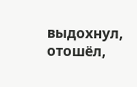выдохнул, отошёл,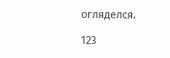огляделся.

123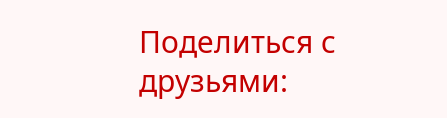Поделиться с друзьями: